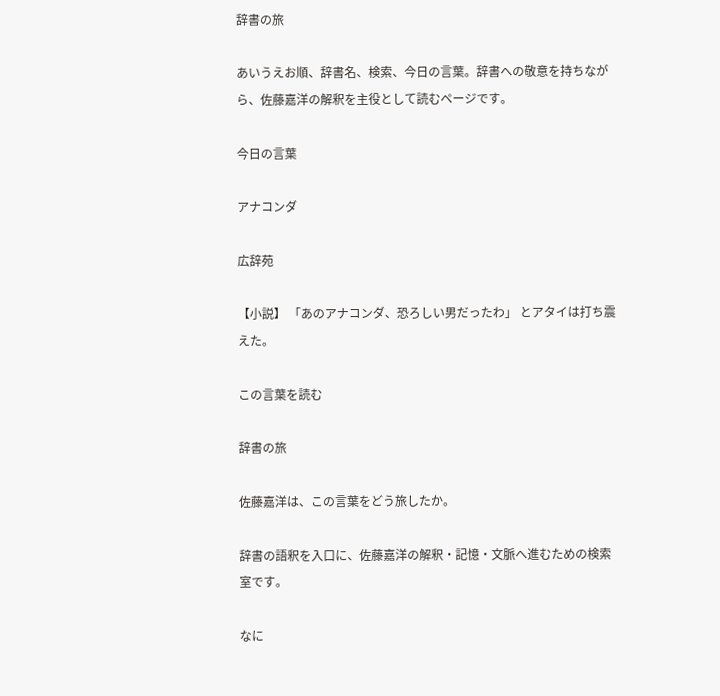辞書の旅

あいうえお順、辞書名、検索、今日の言葉。辞書への敬意を持ちながら、佐藤嘉洋の解釈を主役として読むページです。

今日の言葉

アナコンダ

広辞苑

【小説】 「あのアナコンダ、恐ろしい男だったわ」 とアタイは打ち震えた。

この言葉を読む

辞書の旅

佐藤嘉洋は、この言葉をどう旅したか。

辞書の語釈を入口に、佐藤嘉洋の解釈・記憶・文脈へ進むための検索室です。

なに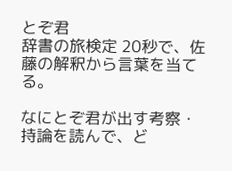とぞ君
辞書の旅検定 20秒で、佐藤の解釈から言葉を当てる。

なにとぞ君が出す考察・持論を読んで、ど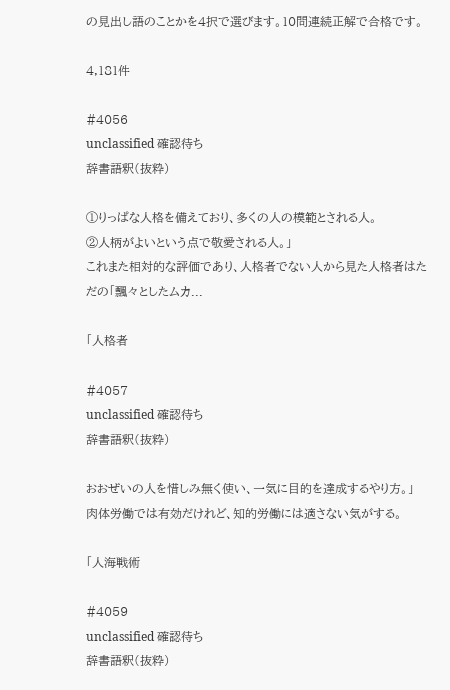の見出し語のことかを4択で選びます。10問連続正解で合格です。

4,181件

#4056
unclassified 確認待ち
辞書語釈(抜粋)

①りっぱな人格を備えており、多くの人の模範とされる人。
②人柄がよいという点で敬愛される人。」
これまた相対的な評価であり、人格者でない人から見た人格者はただの「飄々としたムカ...

「人格者

#4057
unclassified 確認待ち
辞書語釈(抜粋)

おおぜいの人を惜しみ無く使い、一気に目的を達成するやり方。」
肉体労働では有効だけれど、知的労働には適さない気がする。

「人海戦術

#4059
unclassified 確認待ち
辞書語釈(抜粋)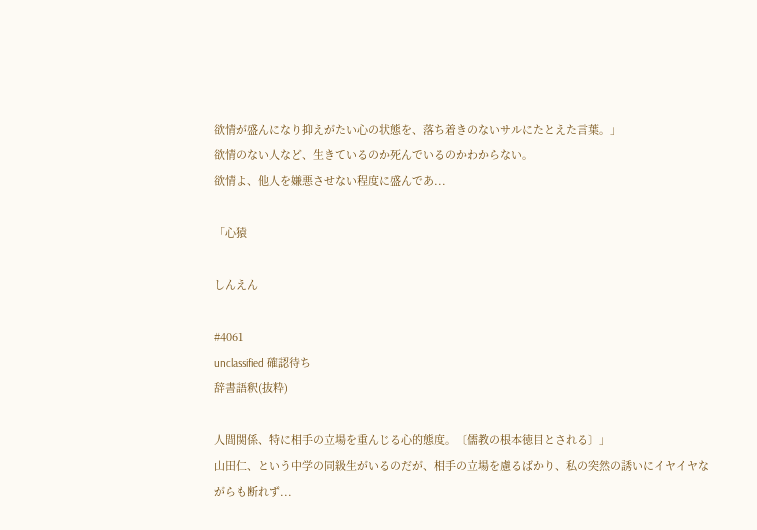欲情が盛んになり抑えがたい心の状態を、落ち着きのないサルにたとえた言葉。」
欲情のない人など、生きているのか死んでいるのかわからない。
欲情よ、他人を嫌悪させない程度に盛んであ...

「心猿

しんえん

#4061
unclassified 確認待ち
辞書語釈(抜粋)

人間関係、特に相手の立場を重んじる心的態度。〔儒教の根本徳目とされる〕」
山田仁、という中学の同級生がいるのだが、相手の立場を慮るばかり、私の突然の誘いにイヤイヤながらも断れず...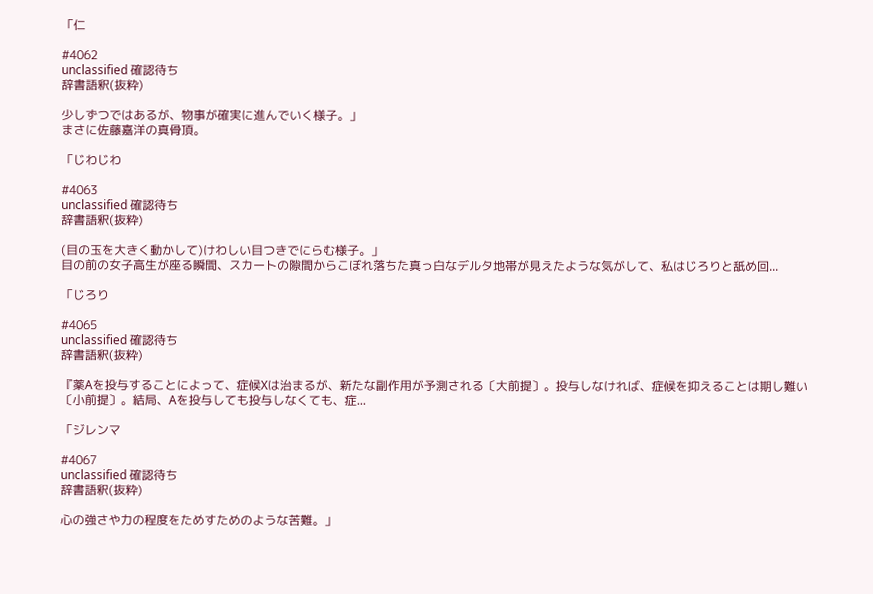「仁

#4062
unclassified 確認待ち
辞書語釈(抜粋)

少しずつではあるが、物事が確実に進んでいく様子。」
まさに佐藤嘉洋の真骨頂。

「じわじわ

#4063
unclassified 確認待ち
辞書語釈(抜粋)

(目の玉を大きく動かして)けわしい目つきでにらむ様子。」
目の前の女子高生が座る瞬間、スカートの隙間からこぼれ落ちた真っ白なデルタ地帯が見えたような気がして、私はじろりと舐め回...

「じろり

#4065
unclassified 確認待ち
辞書語釈(抜粋)

『薬Aを投与することによって、症候Xは治まるが、新たな副作用が予測される〔大前提〕。投与しなければ、症候を抑えることは期し難い〔小前提〕。結局、Aを投与しても投与しなくても、症...

「ジレンマ

#4067
unclassified 確認待ち
辞書語釈(抜粋)

心の強さや力の程度をためすためのような苦難。」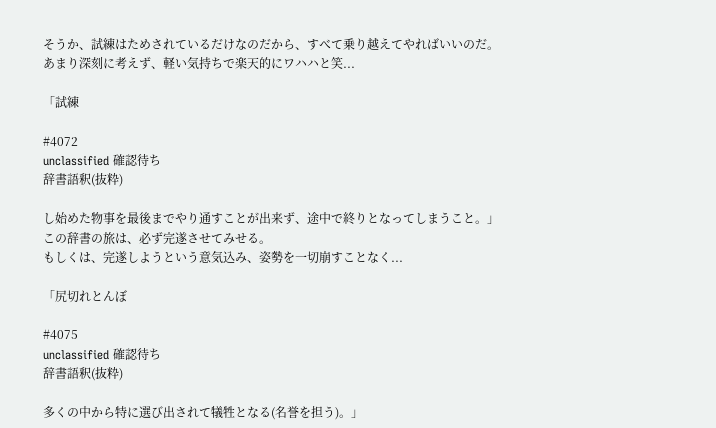そうか、試練はためされているだけなのだから、すべて乗り越えてやればいいのだ。
あまり深刻に考えず、軽い気持ちで楽天的にワハハと笑...

「試練

#4072
unclassified 確認待ち
辞書語釈(抜粋)

し始めた物事を最後までやり通すことが出来ず、途中で終りとなってしまうこと。」
この辞書の旅は、必ず完遂させてみせる。
もしくは、完遂しようという意気込み、姿勢を一切崩すことなく...

「尻切れとんぼ

#4075
unclassified 確認待ち
辞書語釈(抜粋)

多くの中から特に選び出されて犠牲となる(名誉を担う)。」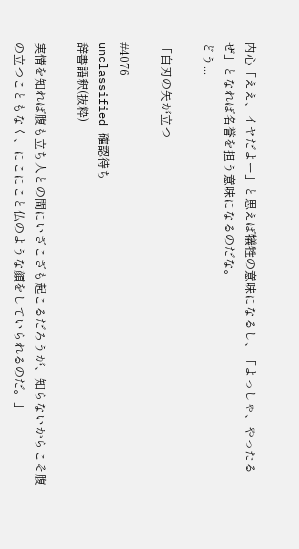内心「ええ、イヤだよー」と思えば犠牲の意味になるし、「よっしゃ、やったるぜ」となれば名誉を担う意味になるのだな。
どう...

「白刃の矢が立つ

#4076
unclassified 確認待ち
辞書語釈(抜粋)

実情を知れば腹も立ち人との間にいざこざも起こるだろうが、知らないからこそ腹の立つこともなく、にこにこと仏のような顔をしていられるのだ。」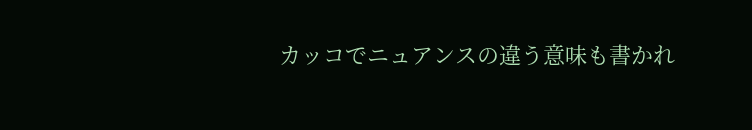カッコでニュアンスの違う意味も書かれ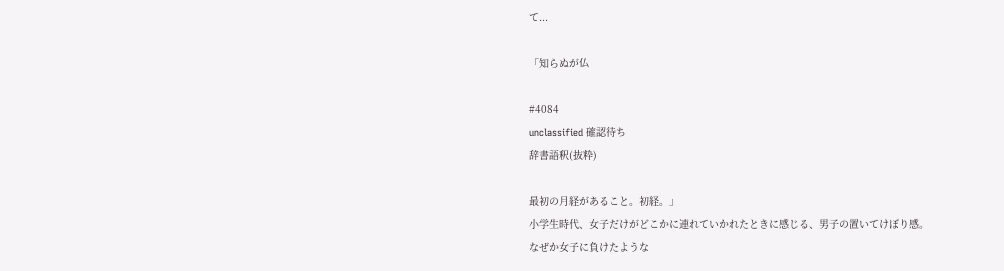て...

「知らぬが仏

#4084
unclassified 確認待ち
辞書語釈(抜粋)

最初の月経があること。初経。」
小学生時代、女子だけがどこかに連れていかれたときに感じる、男子の置いてけぼり感。
なぜか女子に負けたような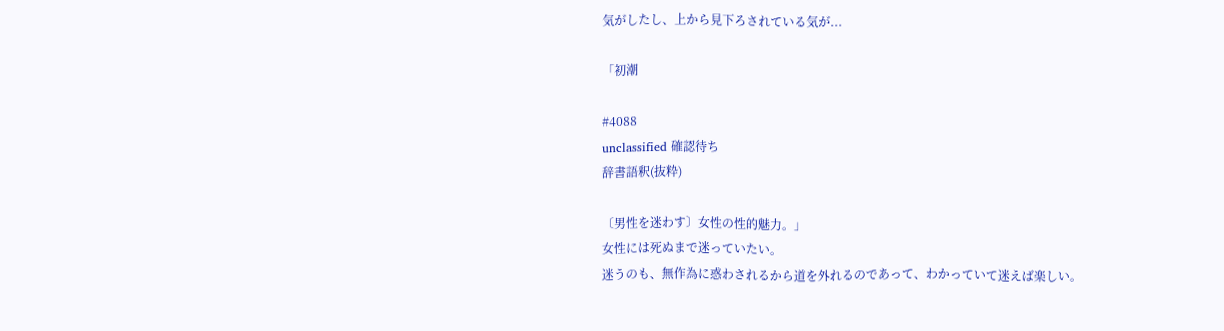気がしたし、上から見下ろされている気が...

「初潮

#4088
unclassified 確認待ち
辞書語釈(抜粋)

〔男性を迷わす〕女性の性的魅力。」
女性には死ぬまで迷っていたい。
迷うのも、無作為に惑わされるから道を外れるのであって、わかっていて迷えば楽しい。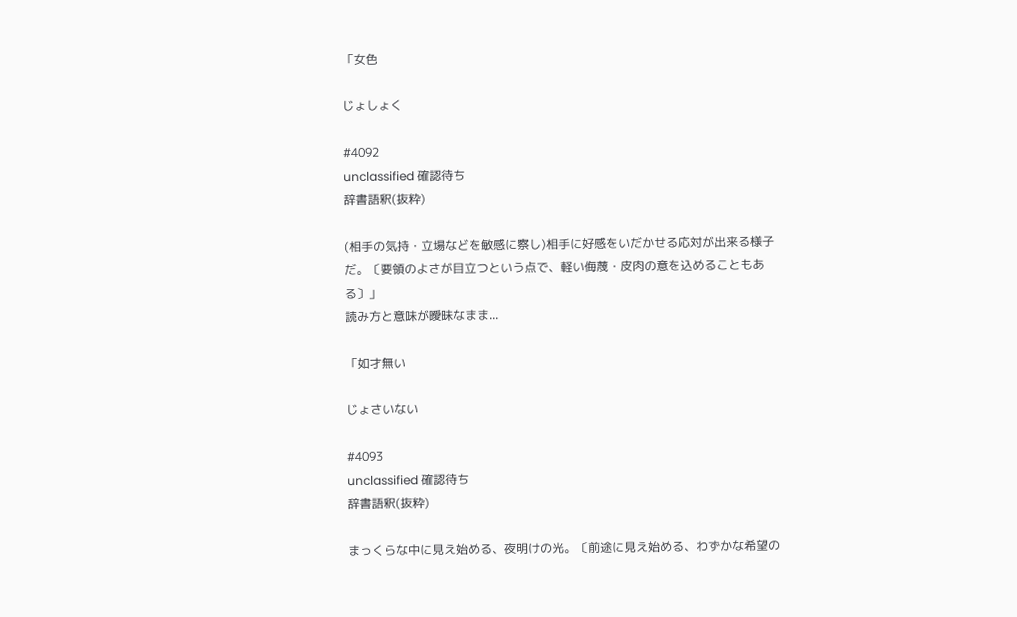「女色

じょしょく

#4092
unclassified 確認待ち
辞書語釈(抜粋)

(相手の気持・立場などを敏感に察し)相手に好感をいだかせる応対が出来る様子だ。〔要領のよさが目立つという点で、軽い侮蔑・皮肉の意を込めることもある〕」
読み方と意味が曖昧なまま...

「如才無い

じょさいない

#4093
unclassified 確認待ち
辞書語釈(抜粋)

まっくらな中に見え始める、夜明けの光。〔前途に見え始める、わずかな希望の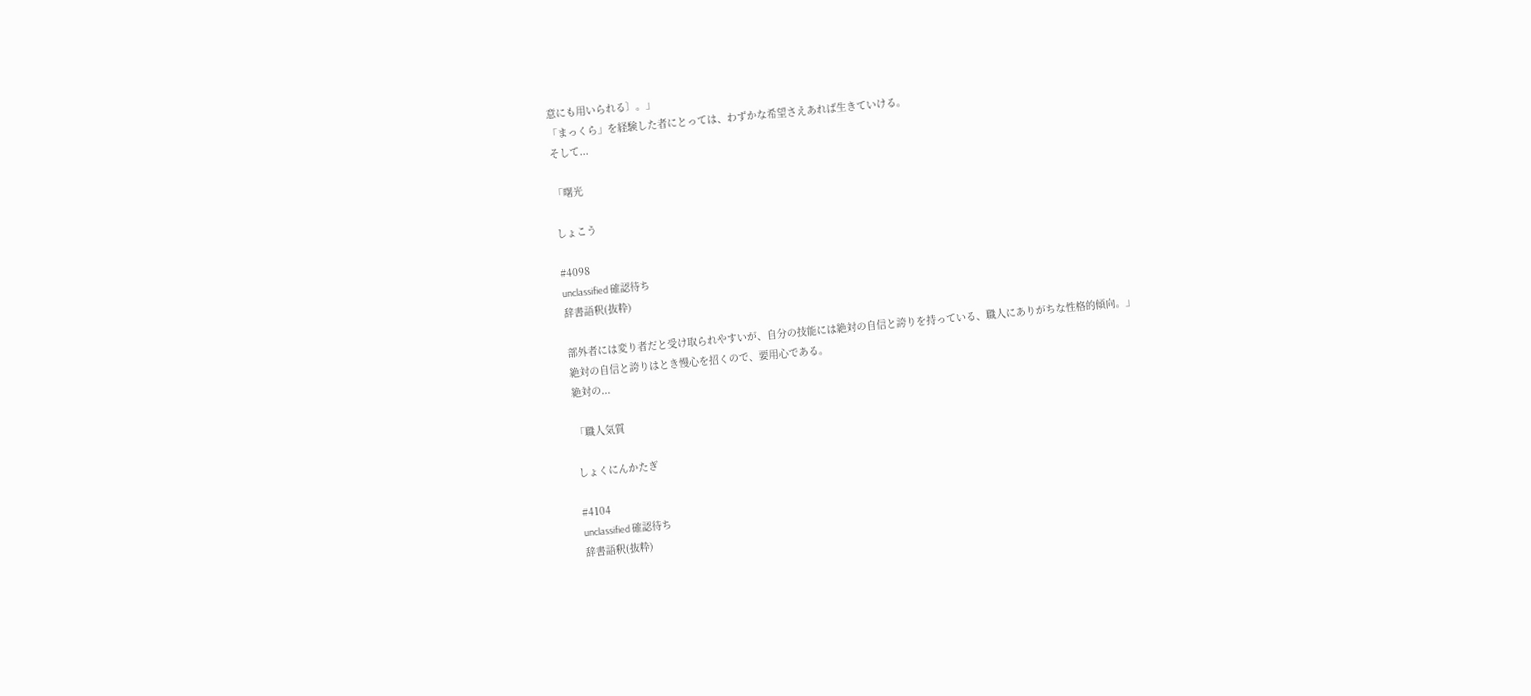意にも用いられる〕。」
「まっくら」を経験した者にとっては、わずかな希望さえあれば生きていける。
そして...

「曙光

しょこう

#4098
unclassified 確認待ち
辞書語釈(抜粋)

部外者には変り者だと受け取られやすいが、自分の技能には絶対の自信と誇りを持っている、職人にありがちな性格的傾向。」
絶対の自信と誇りはとき慢心を招くので、要用心である。
絶対の...

「職人気質

しょくにんかたぎ

#4104
unclassified 確認待ち
辞書語釈(抜粋)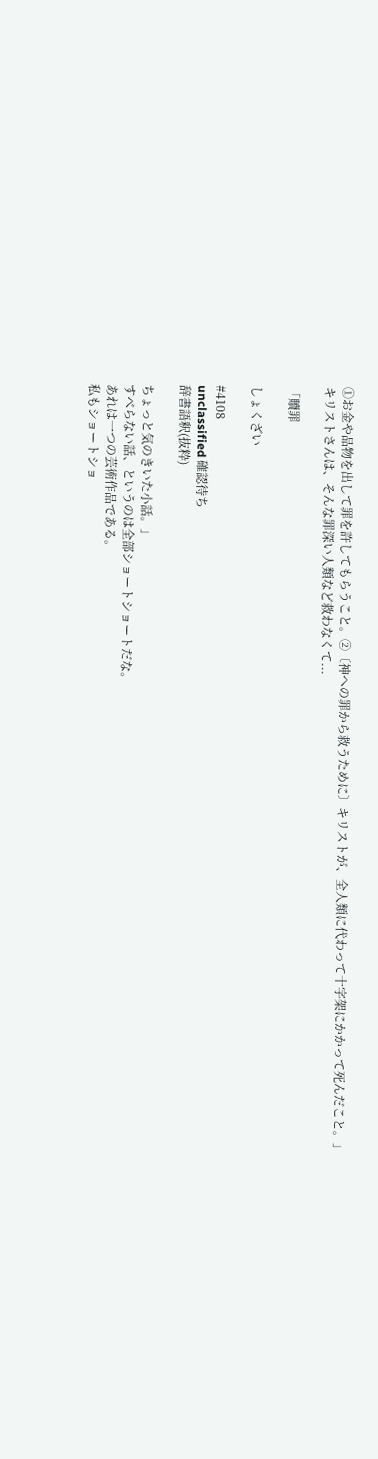①お金や品物を出して罪を許してもらうこと。②〔神への罪から救うために〕キリストが、全人類に代わって十字架にかかって死んだこと。」
キリストさんは、そんな罪深い人類など救わなくて...

「贖罪

しょくざい

#4108
unclassified 確認待ち
辞書語釈(抜粋)

ちょっと気のきいた小話。」
すべらない話、というのは全部ショートショートだな。
あれは一つの芸術作品である。
私もショートショ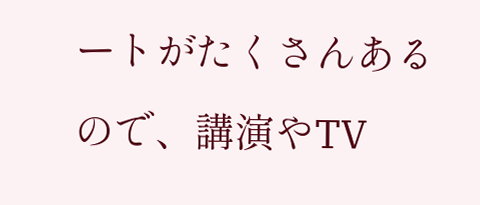ートがたくさんあるので、講演やTV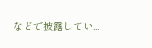などで披露してい...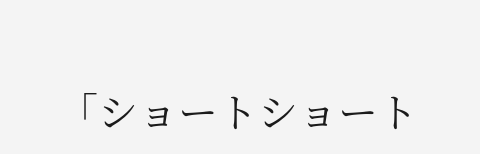「ショートショート